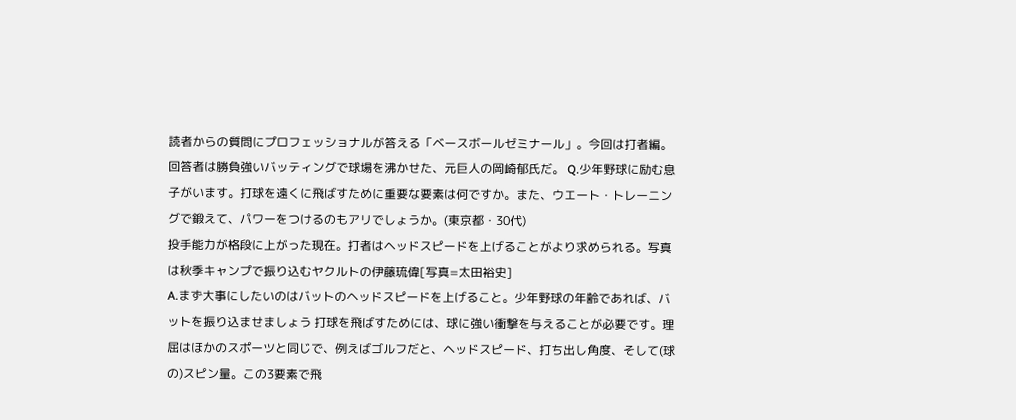読者からの質問にプロフェッショナルが答える「ベースボールゼミナール」。今回は打者編。回答者は勝負強いバッティングで球場を沸かせた、元巨人の岡崎郁氏だ。 Q.少年野球に励む息子がいます。打球を遠くに飛ばすために重要な要素は何ですか。また、ウエート・トレーニングで鍛えて、パワーをつけるのもアリでしょうか。(東京都・30代)
投手能力が格段に上がった現在。打者はヘッドスピードを上げることがより求められる。写真は秋季キャンプで振り込むヤクルトの伊藤琉偉[写真=太田裕史]
A.まず大事にしたいのはバットのヘッドスピードを上げること。少年野球の年齢であれば、バットを振り込ませましょう 打球を飛ばすためには、球に強い衝撃を与えることが必要です。理屈はほかのスポーツと同じで、例えばゴルフだと、ヘッドスピード、打ち出し角度、そして(球の)スピン量。この3要素で飛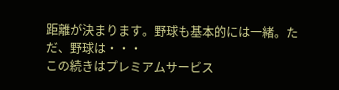距離が決まります。野球も基本的には一緒。ただ、野球は・・・
この続きはプレミアムサービス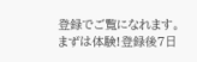登録でご覧になれます。
まずは体験!登録後7日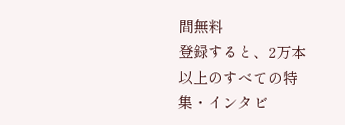間無料
登録すると、2万本以上のすべての特集・インタビ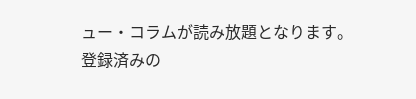ュー・コラムが読み放題となります。
登録済みの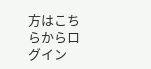方はこちらからログイン